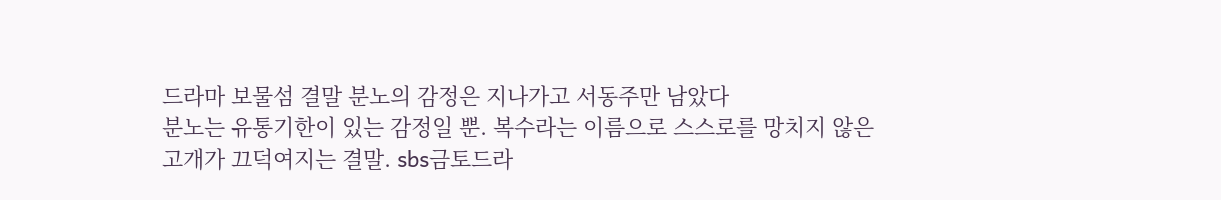드라마 보물섬 결말 분노의 감정은 지나가고 서동주만 남았다
분노는 유통기한이 있는 감정일 뿐. 복수라는 이름으로 스스로를 망치지 않은 고개가 끄덕여지는 결말. sbs금토드라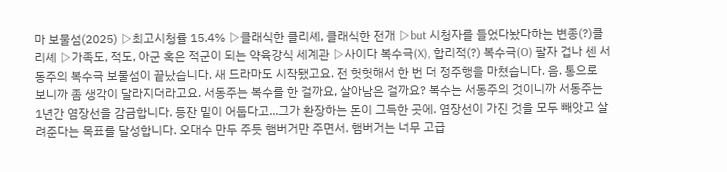마 보물섬(2025) ▷최고시청률 15.4% ▷클래식한 클리셰, 클래식한 전개 ▷but 시청자를 들었다놨다하는 변종(?)클리셰 ▷가족도, 적도, 아군 혹은 적군이 되는 약육강식 세계관 ▷사이다 복수극(X), 합리적(?) 복수극(O) 팔자 겁나 센 서동주의 복수극 보물섬이 끝났습니다. 새 드라마도 시작됐고요. 전 헛헛해서 한 번 더 정주행을 마쳤습니다. 음. 통으로 보니까 좀 생각이 달라지더라고요. 서동주는 복수를 한 걸까요, 살아남은 걸까요? 복수는 서동주의 것이니까 서동주는 1년간 염장선을 감금합니다. 등잔 밑이 어둡다고...그가 환장하는 돈이 그득한 곳에. 염장선이 가진 것을 모두 빼앗고 살려준다는 목표를 달성합니다. 오대수 만두 주듯 햄버거만 주면서. 햄버거는 너무 고급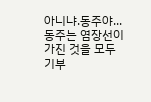아니냐.동주야... 동주는 염장선이 가진 것을 모두 기부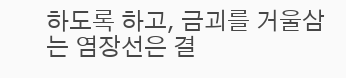하도록 하고, 금괴를 거울삼는 염장선은 결